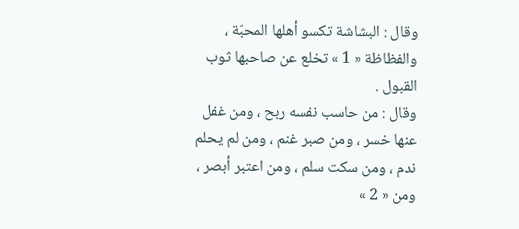وقال : البشاشة تكسو أهلها المحبّة ، والفظاظة « 1 » تخلع عن صاحبها ثوب القبول .
وقال : من حاسب نفسه ربح ، ومن غفل عنها خسر ، ومن صبر غنم ، ومن لم يحلم ندم ، ومن سكت سلم ، ومن اعتبر أبصر ، ومن « 2 »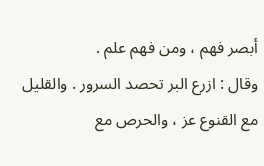أبصر فهم ، ومن فهم علم .
وقال : ازرع البر تحصد السرور . والقليل مع القنوع عز ، والحرص مع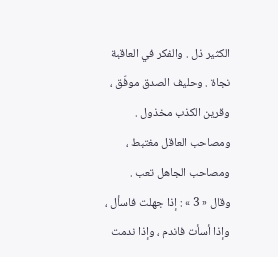الكثير ذل . والفكر في العاقبة نجاة . وحليف الصدق موفّق ، وقرين الكذب مخذول . ومصاحب العاقل مغتبط ، ومصاحب الجاهل تعب .
وقال « 3 » : إذا جهلت فاسأل ، وإذا أسأت فاندم ، وإذا ندمت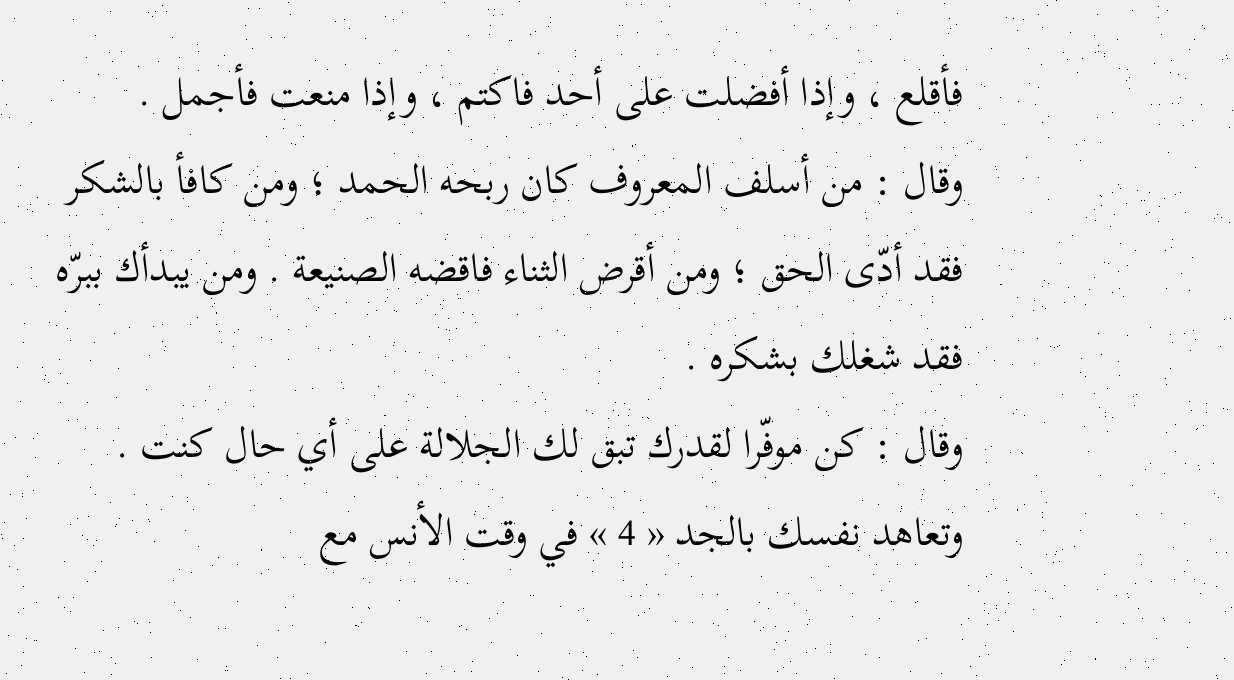فأقلع ، وإذا أفضلت على أحد فاكتم ، وإذا منعت فأجمل .
وقال : من أسلف المعروف كان ربحه الحمد ؛ ومن كافأ بالشكر فقد أدّى الحق ؛ ومن أقرض الثناء فاقضه الصنيعة . ومن يبدأك ببرّه فقد شغلك بشكره .
وقال : كن موفّرا لقدرك تبق لك الجلالة على أي حال كنت . وتعاهد نفسك بالجد « 4 » في وقت الأنس مع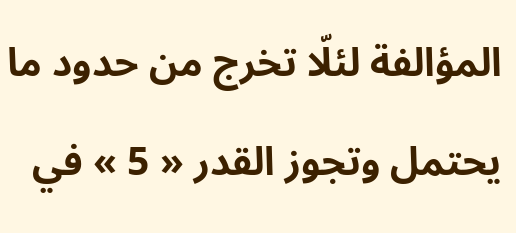المؤالفة لئلّا تخرج من حدود ما يحتمل وتجوز القدر « 5 » في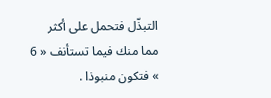التبذّل فتحمل على أكثر مما منك فيما تستأنف « 6 » فتكون منبوذا .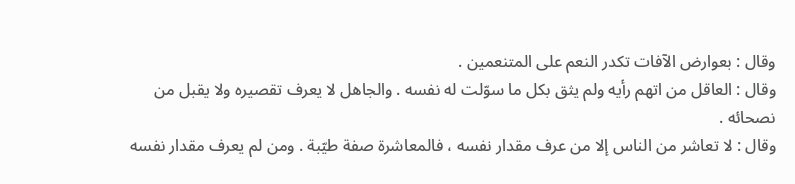وقال : بعوارض الآفات تكدر النعم على المتنعمين .
وقال : العاقل من اتهم رأيه ولم يثق بكل ما سوّلت له نفسه . والجاهل لا يعرف تقصيره ولا يقبل من نصحائه .
وقال : لا تعاشر من الناس إلا من عرف مقدار نفسه ، فالمعاشرة صفة طيّبة . ومن لم يعرف مقدار نفسه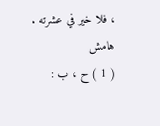، فلا خير في عشرته .
هامش
( 1 ) ح ، ب :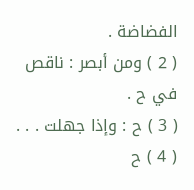الفضاضة .
( 2 ) ومن أبصر : ناقص في ح .
( 3 ) ح : وإذا جهلت . . .
( 4 ) ح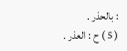: بالحذر .
( 5 ) ح : العذر .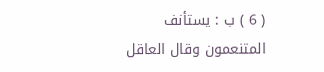( 6 ) ب : يستأنف المتنعمون وقال العاقل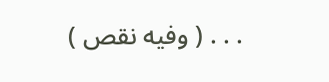. . . ( وفيه نقص )